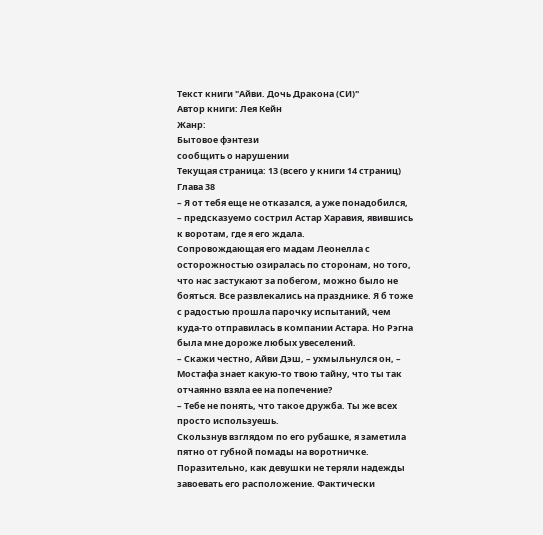Текст книги "Айви. Дочь Дракона (СИ)"
Автор книги: Лея Кейн
Жанр:
Бытовое фэнтези
сообщить о нарушении
Текущая страница: 13 (всего у книги 14 страниц)
Глава 38
– Я от тебя еще не отказался, а уже понадобился, – предсказуемо сострил Астар Харавия, явившись к воротам, где я его ждала.
Сопровождающая его мадам Леонелла с осторожностью озиралась по сторонам, но того, что нас застукают за побегом, можно было не бояться. Все развлекались на празднике. Я б тоже с радостью прошла парочку испытаний, чем куда-то отправилась в компании Астара. Но Рэгна была мне дороже любых увеселений.
– Скажи честно, Айви Дэш, – ухмыльнулся он, – Мостафа знает какую-то твою тайну, что ты так отчаянно взяла ее на попечение?
– Тебе не понять, что такое дружба. Ты же всех просто используешь.
Скользнув взглядом по его рубашке, я заметила пятно от губной помады на воротничке. Поразительно, как девушки не теряли надежды завоевать его расположение. Фактически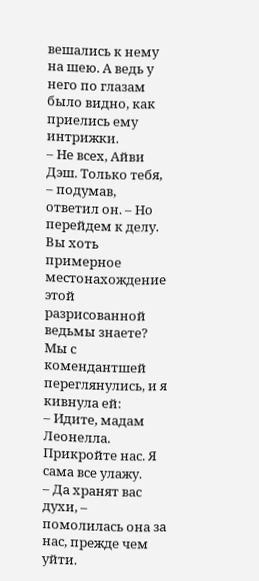вешались к нему на шею. А ведь у него по глазам было видно, как приелись ему интрижки.
– Не всех, Айви Дэш. Только тебя, – подумав, ответил он. – Но перейдем к делу. Вы хоть примерное местонахождение этой разрисованной ведьмы знаете?
Мы с комендантшей переглянулись, и я кивнула ей:
– Идите, мадам Леонелла. Прикройте нас. Я сама все улажу.
– Да хранят вас духи, – помолилась она за нас, прежде чем уйти.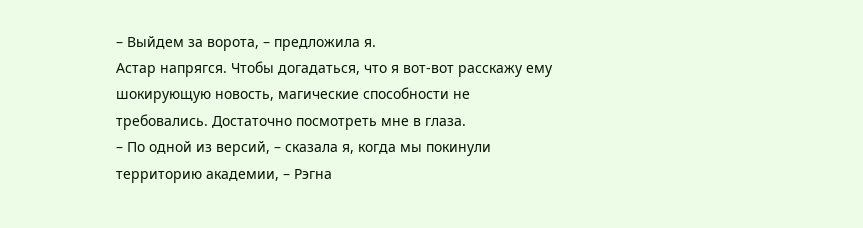– Выйдем за ворота, – предложила я.
Астар напрягся. Чтобы догадаться, что я вот-вот расскажу ему шокирующую новость, магические способности не требовались. Достаточно посмотреть мне в глаза.
– По одной из версий, – сказала я, когда мы покинули территорию академии, – Рэгна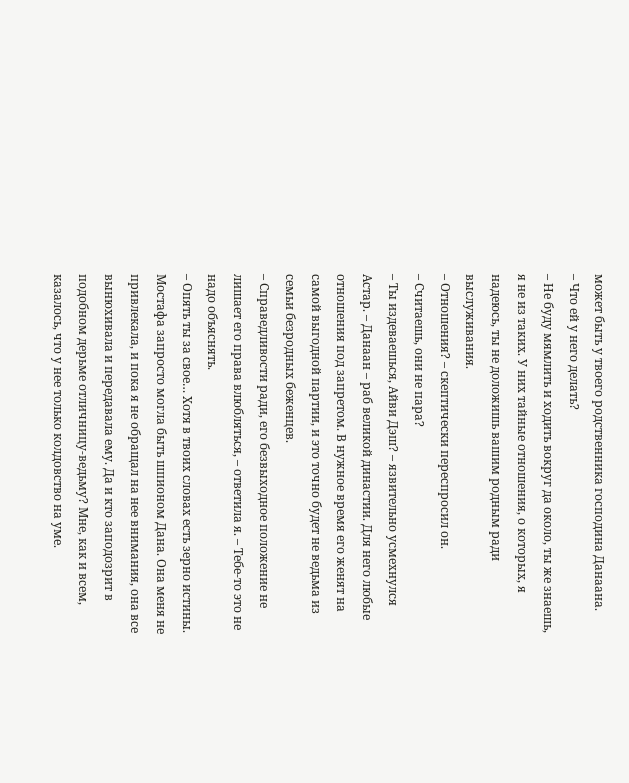может быть у твоего родственника господина Данаана.
– Что ей у него делать?
– Не буду мямлить и ходить вокруг да около, ты же знаешь, я не из таких. У них тайные отношения, о которых, я надеюсь, ты не доложишь вашим родным ради выслуживания.
– Отношения? – скептически переспросил он.
– Считаешь, они не пара?
– Ты издеваешься, Айви Дэш? – язвительно усмехнулся Астар. – Данаан – раб великой династии. Для него любые отношения под запретом. В нужное время его женят на самой выгодной партии, и это точно будет не ведьма из семьи безродных беженцев.
– Справедливости ради, его безвыходное положение не лишает его права влюбляться, – ответила я. – Тебе-то это не надо объяснять.
– Опять ты за свое… Хотя в твоих словах есть зерно истины. Мостафа запросто могла быть шпионом Дана. Она меня не привлекала, и пока я не обращал на нее внимания, она все вынюхивала и передавала ему. Да и кто заподозрит в подобном дерьме отличницу-ведьму? Мне, как и всем, казалось, что у нее только колдовство на уме.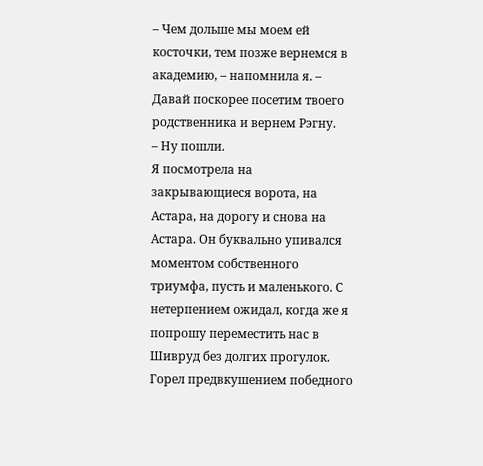– Чем дольше мы моем ей косточки, тем позже вернемся в академию, – напомнила я. – Давай поскорее посетим твоего родственника и вернем Рэгну.
– Ну пошли.
Я посмотрела на закрывающиеся ворота, на Астара, на дорогу и снова на Астара. Он буквально упивался моментом собственного триумфа, пусть и маленького. С нетерпением ожидал, когда же я попрошу переместить нас в Шивруд без долгих прогулок. Горел предвкушением победного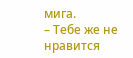мига.
– Тебе же не нравится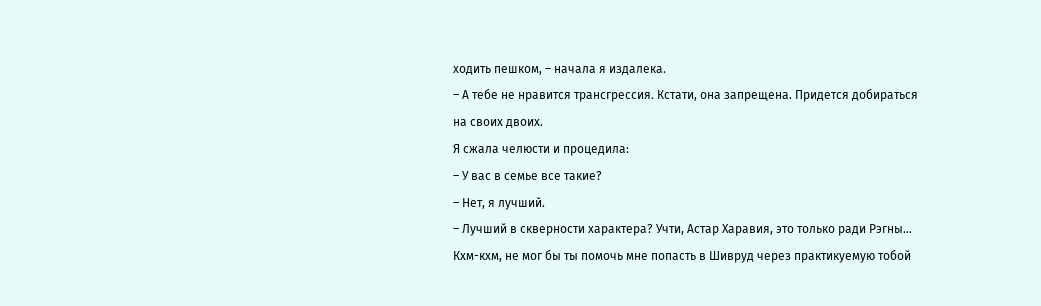ходить пешком, – начала я издалека.
– А тебе не нравится трансгрессия. Кстати, она запрещена. Придется добираться на своих двоих.
Я сжала челюсти и процедила:
– У вас в семье все такие?
– Нет, я лучший.
– Лучший в скверности характера? Учти, Астар Харавия, это только ради Рэгны… Кхм-кхм, не мог бы ты помочь мне попасть в Шивруд через практикуемую тобой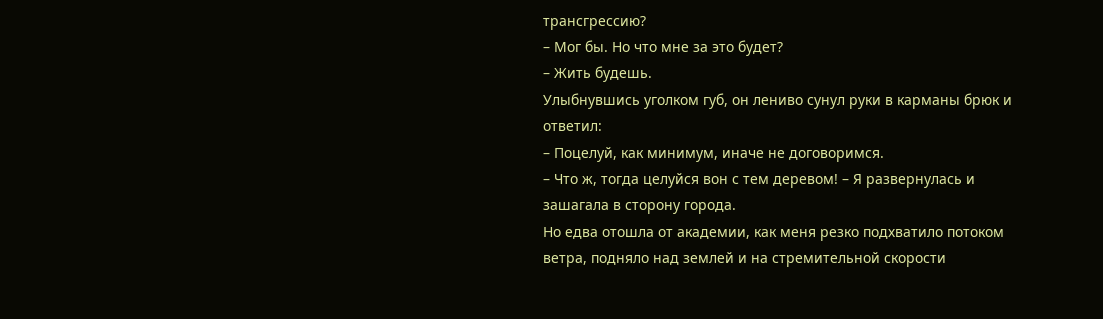трансгрессию?
– Мог бы. Но что мне за это будет?
– Жить будешь.
Улыбнувшись уголком губ, он лениво сунул руки в карманы брюк и ответил:
– Поцелуй, как минимум, иначе не договоримся.
– Что ж, тогда целуйся вон с тем деревом! – Я развернулась и зашагала в сторону города.
Но едва отошла от академии, как меня резко подхватило потоком ветра, подняло над землей и на стремительной скорости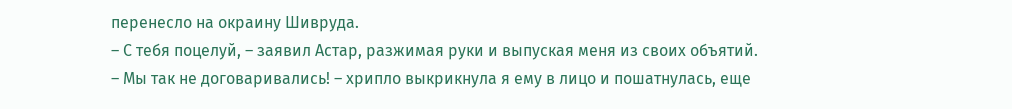перенесло на окраину Шивруда.
– С тебя поцелуй, – заявил Астар, разжимая руки и выпуская меня из своих объятий.
– Мы так не договаривались! – хрипло выкрикнула я ему в лицо и пошатнулась, еще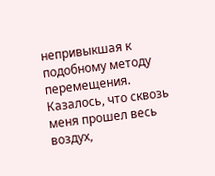непривыкшая к подобному методу перемещения.
Казалось, что сквозь меня прошел весь воздух,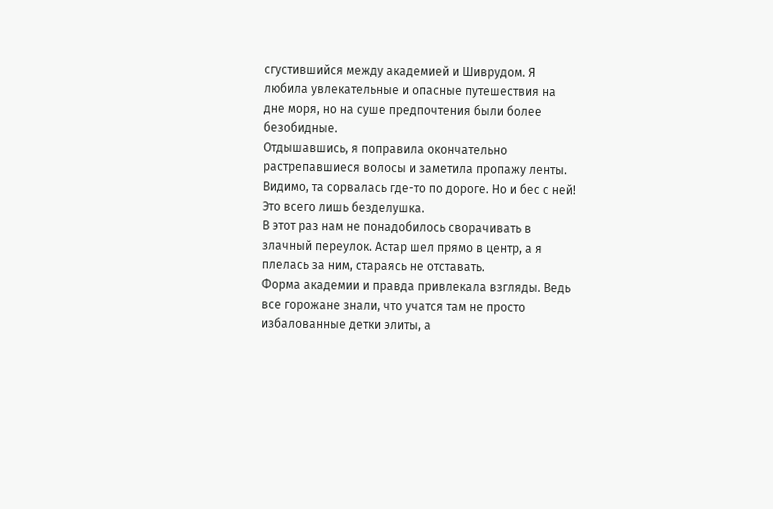сгустившийся между академией и Шиврудом. Я любила увлекательные и опасные путешествия на дне моря, но на суше предпочтения были более безобидные.
Отдышавшись, я поправила окончательно растрепавшиеся волосы и заметила пропажу ленты. Видимо, та сорвалась где-то по дороге. Но и бес с ней! Это всего лишь безделушка.
В этот раз нам не понадобилось сворачивать в злачный переулок. Астар шел прямо в центр, а я плелась за ним, стараясь не отставать.
Форма академии и правда привлекала взгляды. Ведь все горожане знали, что учатся там не просто избалованные детки элиты, а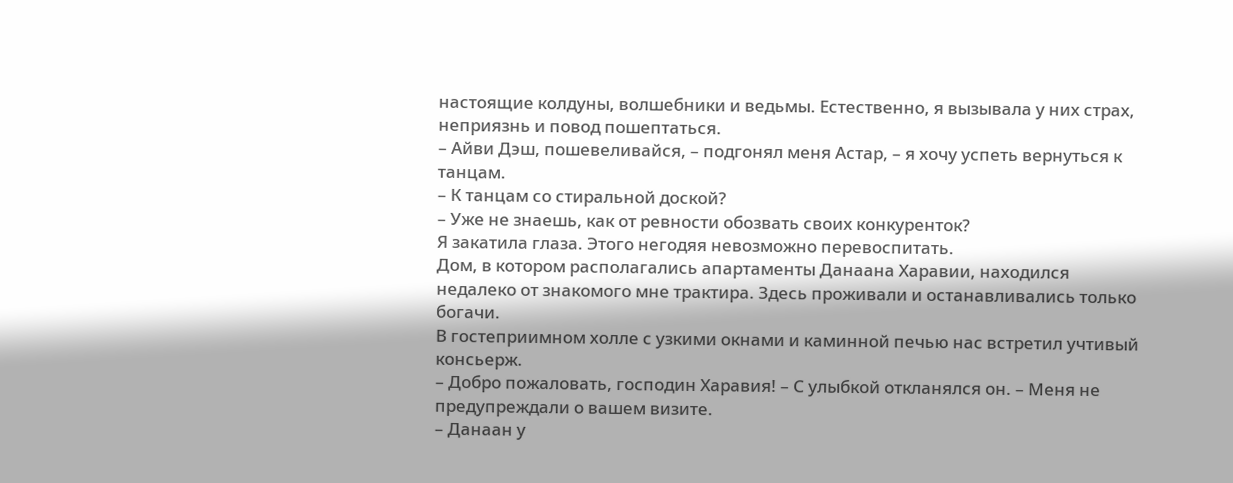настоящие колдуны, волшебники и ведьмы. Естественно, я вызывала у них страх, неприязнь и повод пошептаться.
– Айви Дэш, пошевеливайся, – подгонял меня Астар, – я хочу успеть вернуться к танцам.
– К танцам со стиральной доской?
– Уже не знаешь, как от ревности обозвать своих конкуренток?
Я закатила глаза. Этого негодяя невозможно перевоспитать.
Дом, в котором располагались апартаменты Данаана Харавии, находился недалеко от знакомого мне трактира. Здесь проживали и останавливались только богачи.
В гостеприимном холле с узкими окнами и каминной печью нас встретил учтивый консьерж.
– Добро пожаловать, господин Харавия! – С улыбкой откланялся он. – Меня не предупреждали о вашем визите.
– Данаан у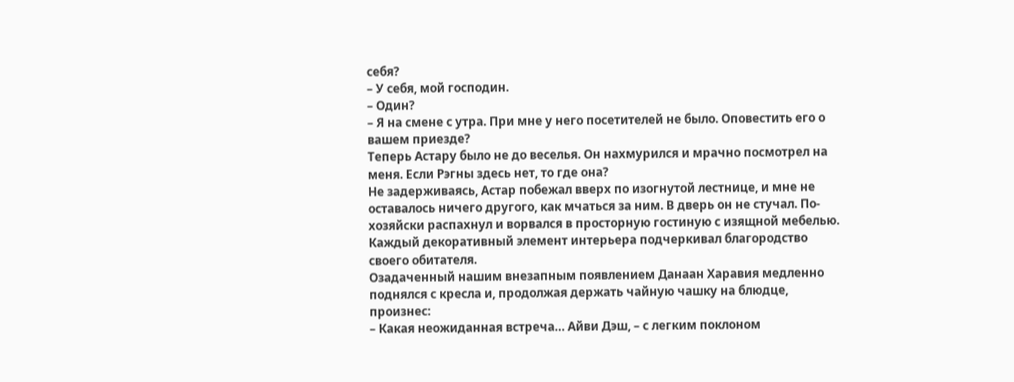себя?
– У себя, мой господин.
– Один?
– Я на смене с утра. При мне у него посетителей не было. Оповестить его о вашем приезде?
Теперь Астару было не до веселья. Он нахмурился и мрачно посмотрел на меня. Если Рэгны здесь нет, то где она?
Не задерживаясь, Астар побежал вверх по изогнутой лестнице, и мне не оставалось ничего другого, как мчаться за ним. В дверь он не стучал. По-хозяйски распахнул и ворвался в просторную гостиную с изящной мебелью. Каждый декоративный элемент интерьера подчеркивал благородство своего обитателя.
Озадаченный нашим внезапным появлением Данаан Харавия медленно поднялся с кресла и, продолжая держать чайную чашку на блюдце, произнес:
– Какая неожиданная встреча… Айви Дэш, – с легким поклоном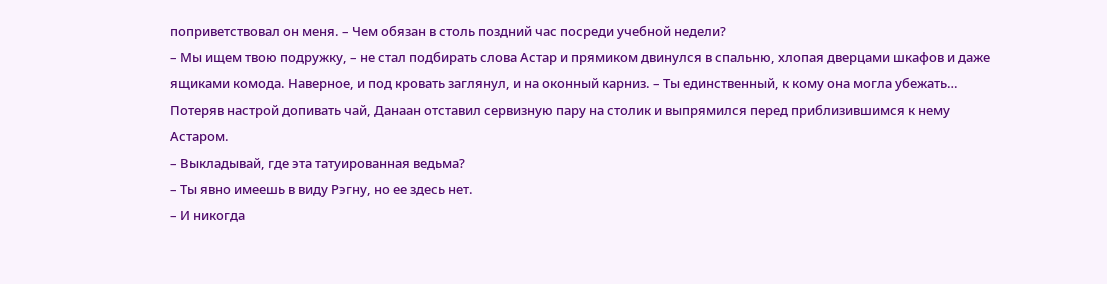поприветствовал он меня. – Чем обязан в столь поздний час посреди учебной недели?
– Мы ищем твою подружку, – не стал подбирать слова Астар и прямиком двинулся в спальню, хлопая дверцами шкафов и даже ящиками комода. Наверное, и под кровать заглянул, и на оконный карниз. – Ты единственный, к кому она могла убежать…
Потеряв настрой допивать чай, Данаан отставил сервизную пару на столик и выпрямился перед приблизившимся к нему Астаром.
– Выкладывай, где эта татуированная ведьма?
– Ты явно имеешь в виду Рэгну, но ее здесь нет.
– И никогда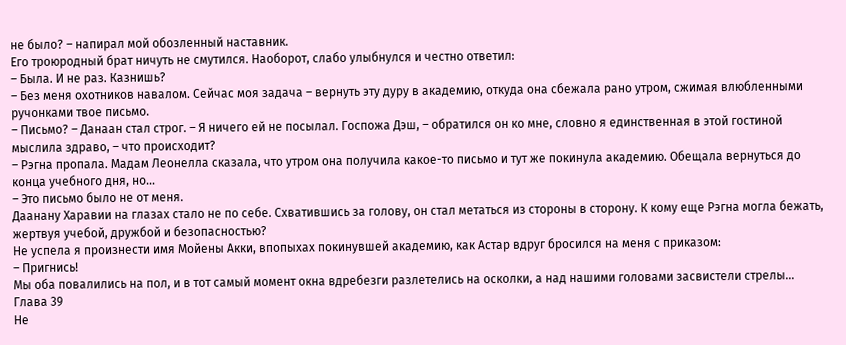не было? – напирал мой обозленный наставник.
Его троюродный брат ничуть не смутился. Наоборот, слабо улыбнулся и честно ответил:
– Была. И не раз. Казнишь?
– Без меня охотников навалом. Сейчас моя задача – вернуть эту дуру в академию, откуда она сбежала рано утром, сжимая влюбленными ручонками твое письмо.
– Письмо? – Данаан стал строг. – Я ничего ей не посылал. Госпожа Дэш, – обратился он ко мне, словно я единственная в этой гостиной мыслила здраво, – что происходит?
– Рэгна пропала. Мадам Леонелла сказала, что утром она получила какое-то письмо и тут же покинула академию. Обещала вернуться до конца учебного дня, но…
– Это письмо было не от меня.
Даанану Харавии на глазах стало не по себе. Схватившись за голову, он стал метаться из стороны в сторону. К кому еще Рэгна могла бежать, жертвуя учебой, дружбой и безопасностью?
Не успела я произнести имя Мойены Акки, впопыхах покинувшей академию, как Астар вдруг бросился на меня с приказом:
– Пригнись!
Мы оба повалились на пол, и в тот самый момент окна вдребезги разлетелись на осколки, а над нашими головами засвистели стрелы…
Глава 39
Не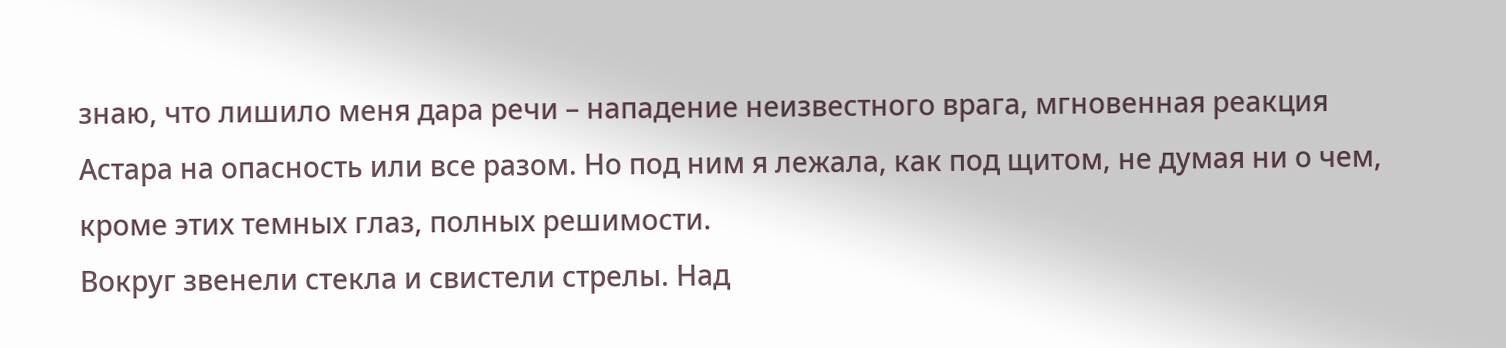знаю, что лишило меня дара речи – нападение неизвестного врага, мгновенная реакция Астара на опасность или все разом. Но под ним я лежала, как под щитом, не думая ни о чем, кроме этих темных глаз, полных решимости.
Вокруг звенели стекла и свистели стрелы. Над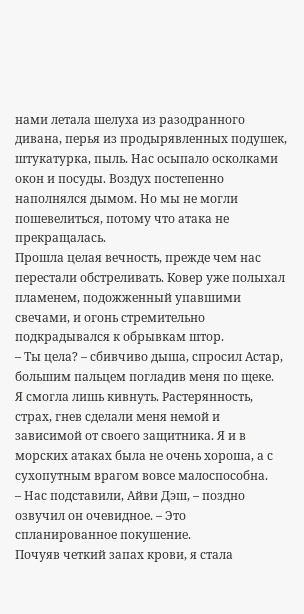нами летала шелуха из разодранного дивана, перья из продырявленных подушек, штукатурка, пыль. Нас осыпало осколками окон и посуды. Воздух постепенно наполнялся дымом. Но мы не могли пошевелиться, потому что атака не прекращалась.
Прошла целая вечность, прежде чем нас перестали обстреливать. Ковер уже полыхал пламенем, подожженный упавшими свечами, и огонь стремительно подкрадывался к обрывкам штор.
– Ты цела? – сбивчиво дыша, спросил Астар, большим пальцем погладив меня по щеке.
Я смогла лишь кивнуть. Растерянность, страх, гнев сделали меня немой и зависимой от своего защитника. Я и в морских атаках была не очень хороша, а с сухопутным врагом вовсе малоспособна.
– Нас подставили, Айви Дэш, – поздно озвучил он очевидное. – Это спланированное покушение.
Почуяв четкий запах крови, я стала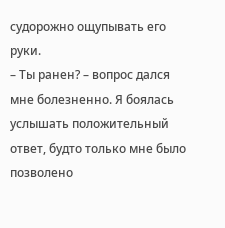судорожно ощупывать его руки.
– Ты ранен? – вопрос дался мне болезненно. Я боялась услышать положительный ответ, будто только мне было позволено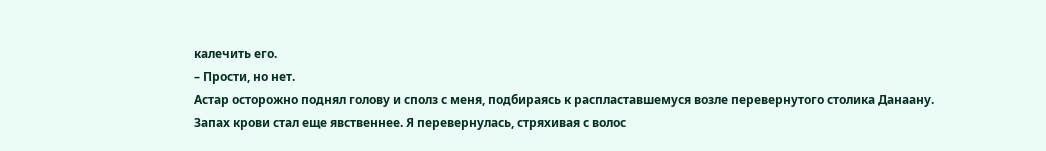калечить его.
– Прости, но нет.
Астар осторожно поднял голову и сполз с меня, подбираясь к распластавшемуся возле перевернутого столика Данаану.
Запах крови стал еще явственнее. Я перевернулась, стряхивая с волос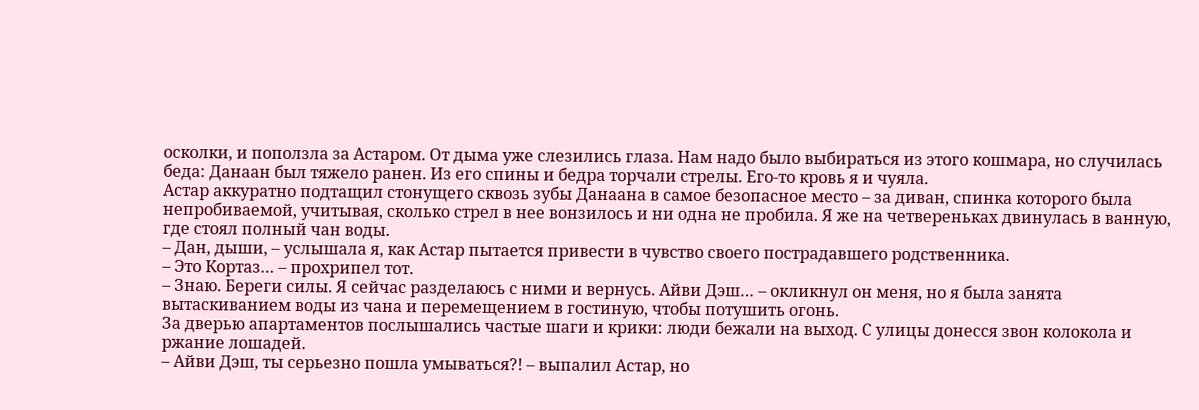осколки, и поползла за Астаром. От дыма уже слезились глаза. Нам надо было выбираться из этого кошмара, но случилась беда: Данаан был тяжело ранен. Из его спины и бедра торчали стрелы. Его-то кровь я и чуяла.
Астар аккуратно подтащил стонущего сквозь зубы Данаана в самое безопасное место – за диван, спинка которого была непробиваемой, учитывая, сколько стрел в нее вонзилось и ни одна не пробила. Я же на четвереньках двинулась в ванную, где стоял полный чан воды.
– Дан, дыши, – услышала я, как Астар пытается привести в чувство своего пострадавшего родственника.
– Это Кортаз… – прохрипел тот.
– Знаю. Береги силы. Я сейчас разделаюсь с ними и вернусь. Айви Дэш… – окликнул он меня, но я была занята вытаскиванием воды из чана и перемещением в гостиную, чтобы потушить огонь.
За дверью апартаментов послышались частые шаги и крики: люди бежали на выход. С улицы донесся звон колокола и ржание лошадей.
– Айви Дэш, ты серьезно пошла умываться?! – выпалил Астар, но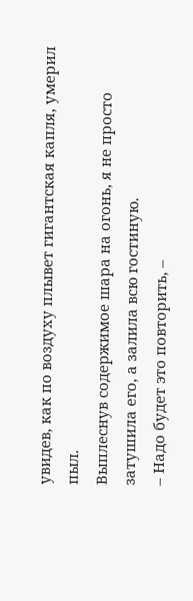увидев, как по воздуху плывет гигантская капля, умерил пыл.
Выплеснув содержимое шара на огонь, я не просто затушила его, а залила всю гостиную.
– Надо будет это повторить, –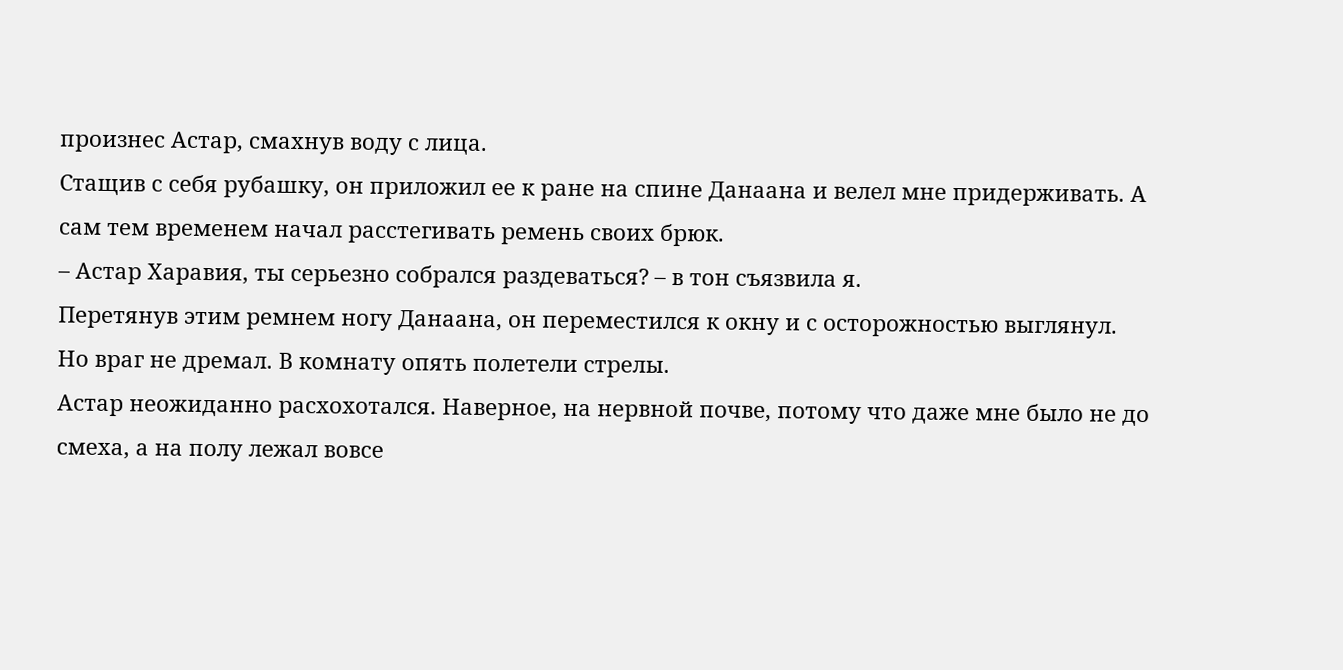произнес Астар, смахнув воду с лица.
Стащив с себя рубашку, он приложил ее к ране на спине Данаана и велел мне придерживать. А сам тем временем начал расстегивать ремень своих брюк.
– Астар Харавия, ты серьезно собрался раздеваться? – в тон съязвила я.
Перетянув этим ремнем ногу Данаана, он переместился к окну и с осторожностью выглянул. Но враг не дремал. В комнату опять полетели стрелы.
Астар неожиданно расхохотался. Наверное, на нервной почве, потому что даже мне было не до смеха, а на полу лежал вовсе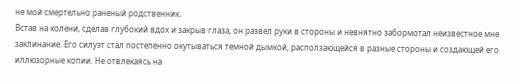не мой смертельно раненый родственник.
Встав на колени, сделав глубокий вдох и закрыв глаза, он развел руки в стороны и невнятно забормотал неизвестное мне заклинание. Его силуэт стал постепенно окутываться темной дымкой, расползающейся в разные стороны и создающей его иллюзорные копии. Не отвлекаясь на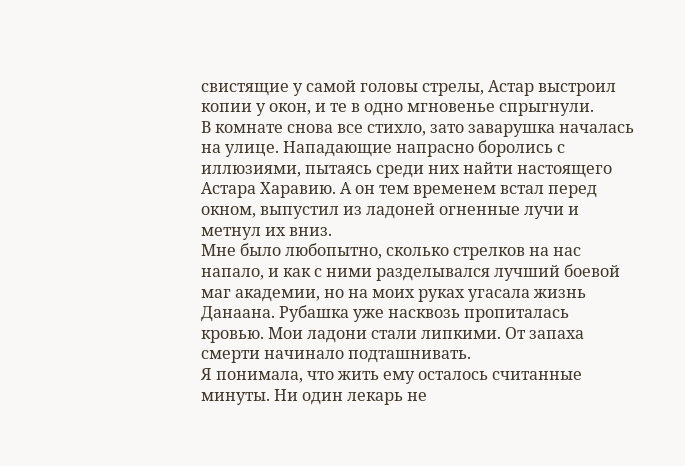свистящие у самой головы стрелы, Астар выстроил копии у окон, и те в одно мгновенье спрыгнули.
В комнате снова все стихло, зато заварушка началась на улице. Нападающие напрасно боролись с иллюзиями, пытаясь среди них найти настоящего Астара Харавию. А он тем временем встал перед окном, выпустил из ладоней огненные лучи и метнул их вниз.
Мне было любопытно, сколько стрелков на нас напало, и как с ними разделывался лучший боевой маг академии, но на моих руках угасала жизнь Данаана. Рубашка уже насквозь пропиталась кровью. Мои ладони стали липкими. От запаха смерти начинало подташнивать.
Я понимала, что жить ему осталось считанные минуты. Ни один лекарь не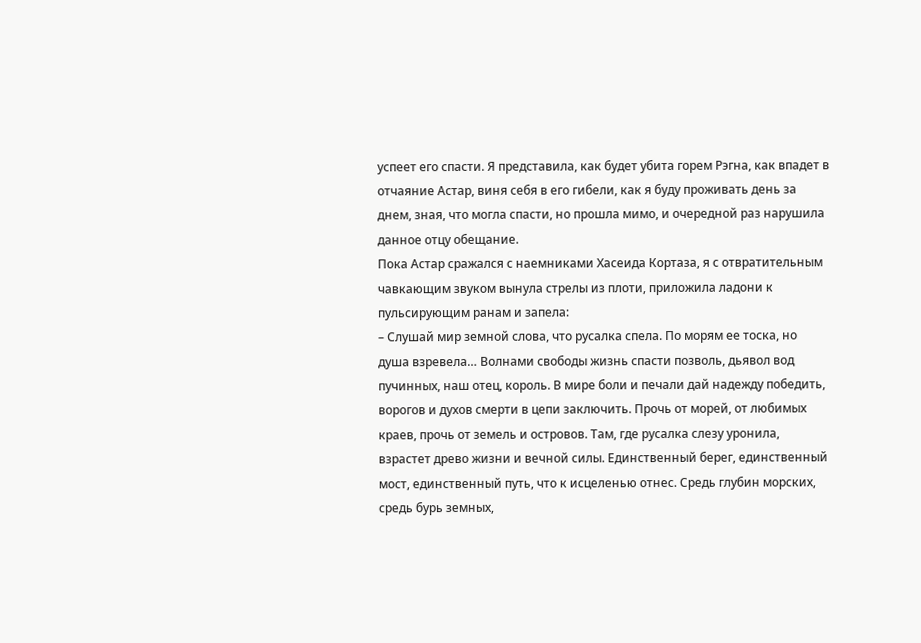успеет его спасти. Я представила, как будет убита горем Рэгна, как впадет в отчаяние Астар, виня себя в его гибели, как я буду проживать день за днем, зная, что могла спасти, но прошла мимо, и очередной раз нарушила данное отцу обещание.
Пока Астар сражался с наемниками Хасеида Кортаза, я с отвратительным чавкающим звуком вынула стрелы из плоти, приложила ладони к пульсирующим ранам и запела:
– Слушай мир земной слова, что русалка спела. По морям ее тоска, но душа взревела… Волнами свободы жизнь спасти позволь, дьявол вод пучинных, наш отец, король. В мире боли и печали дай надежду победить, ворогов и духов смерти в цепи заключить. Прочь от морей, от любимых краев, прочь от земель и островов. Там, где русалка слезу уронила, взрастет древо жизни и вечной силы. Единственный берег, единственный мост, единственный путь, что к исцеленью отнес. Средь глубин морских, средь бурь земных,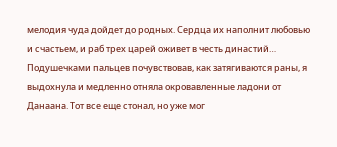мелодия чуда дойдет до родных. Сердца их наполнит любовью и счастьем, и раб трех царей оживет в честь династий…
Подушечками пальцев почувствовав, как затягиваются раны, я выдохнула и медленно отняла окровавленные ладони от Данаана. Тот все еще стонал, но уже мог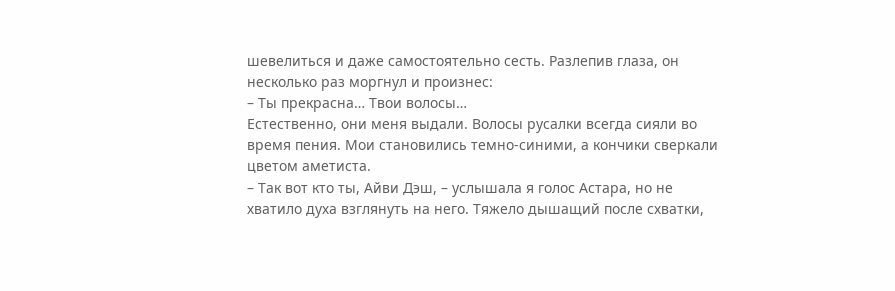шевелиться и даже самостоятельно сесть. Разлепив глаза, он несколько раз моргнул и произнес:
– Ты прекрасна… Твои волосы…
Естественно, они меня выдали. Волосы русалки всегда сияли во время пения. Мои становились темно-синими, а кончики сверкали цветом аметиста.
– Так вот кто ты, Айви Дэш, – услышала я голос Астара, но не хватило духа взглянуть на него. Тяжело дышащий после схватки,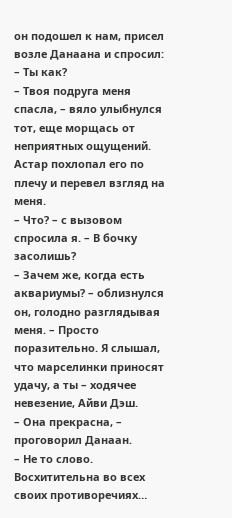он подошел к нам, присел возле Данаана и спросил: – Ты как?
– Твоя подруга меня спасла, – вяло улыбнулся тот, еще морщась от неприятных ощущений.
Астар похлопал его по плечу и перевел взгляд на меня.
– Что? – с вызовом спросила я. – В бочку засолишь?
– Зачем же, когда есть аквариумы? – облизнулся он, голодно разглядывая меня. – Просто поразительно. Я слышал, что марселинки приносят удачу, а ты – ходячее невезение, Айви Дэш.
– Она прекрасна, – проговорил Данаан.
– Не то слово. Восхитительна во всех своих противоречиях…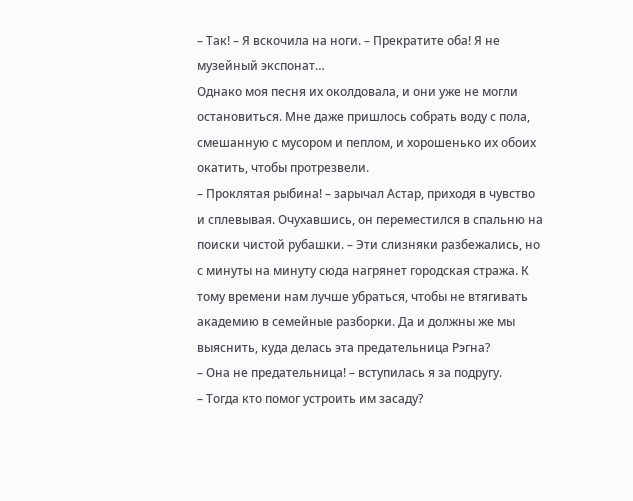– Так! – Я вскочила на ноги. – Прекратите оба! Я не музейный экспонат…
Однако моя песня их околдовала, и они уже не могли остановиться. Мне даже пришлось собрать воду с пола, смешанную с мусором и пеплом, и хорошенько их обоих окатить, чтобы протрезвели.
– Проклятая рыбина! – зарычал Астар, приходя в чувство и сплевывая. Очухавшись, он переместился в спальню на поиски чистой рубашки. – Эти слизняки разбежались, но с минуты на минуту сюда нагрянет городская стража. К тому времени нам лучше убраться, чтобы не втягивать академию в семейные разборки. Да и должны же мы выяснить, куда делась эта предательница Рэгна?
– Она не предательница! – вступилась я за подругу.
– Тогда кто помог устроить им засаду?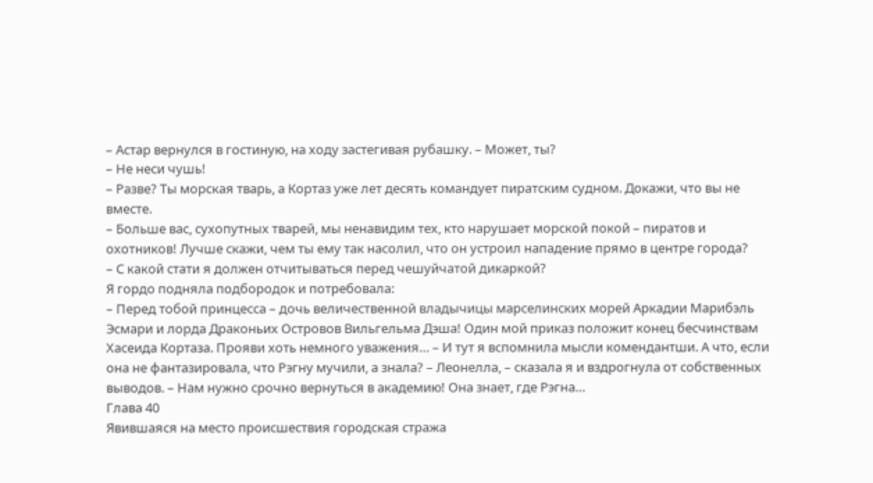– Астар вернулся в гостиную, на ходу застегивая рубашку. – Может, ты?
– Не неси чушь!
– Разве? Ты морская тварь, а Кортаз уже лет десять командует пиратским судном. Докажи, что вы не вместе.
– Больше вас, сухопутных тварей, мы ненавидим тех, кто нарушает морской покой – пиратов и охотников! Лучше скажи, чем ты ему так насолил, что он устроил нападение прямо в центре города?
– С какой стати я должен отчитываться перед чешуйчатой дикаркой?
Я гордо подняла подбородок и потребовала:
– Перед тобой принцесса – дочь величественной владычицы марселинских морей Аркадии Марибэль Эсмари и лорда Драконьих Островов Вильгельма Дэша! Один мой приказ положит конец бесчинствам Хасеида Кортаза. Прояви хоть немного уважения… – И тут я вспомнила мысли комендантши. А что, если она не фантазировала, что Рэгну мучили, а знала? – Леонелла, – сказала я и вздрогнула от собственных выводов. – Нам нужно срочно вернуться в академию! Она знает, где Рэгна…
Глава 40
Явившаяся на место происшествия городская стража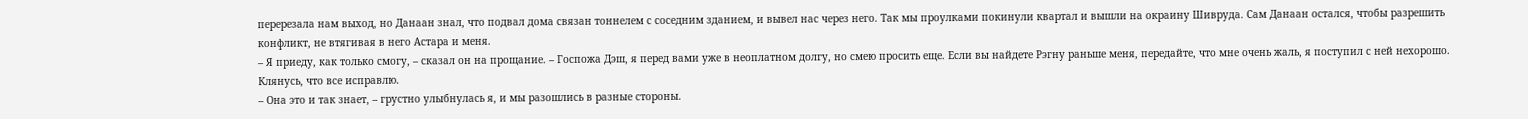перерезала нам выход, но Данаан знал, что подвал дома связан тоннелем с соседним зданием, и вывел нас через него. Так мы проулками покинули квартал и вышли на окраину Шивруда. Сам Данаан остался, чтобы разрешить конфликт, не втягивая в него Астара и меня.
– Я приеду, как только смогу, – сказал он на прощание. – Госпожа Дэш, я перед вами уже в неоплатном долгу, но смею просить еще. Если вы найдете Рэгну раньше меня, передайте, что мне очень жаль, я поступил с ней нехорошо. Клянусь, что все исправлю.
– Она это и так знает, – грустно улыбнулась я, и мы разошлись в разные стороны.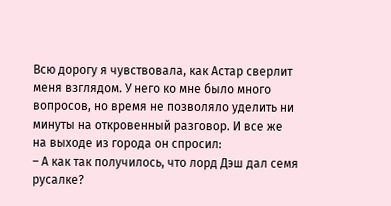Всю дорогу я чувствовала, как Астар сверлит меня взглядом. У него ко мне было много вопросов, но время не позволяло уделить ни минуты на откровенный разговор. И все же на выходе из города он спросил:
– А как так получилось, что лорд Дэш дал семя русалке?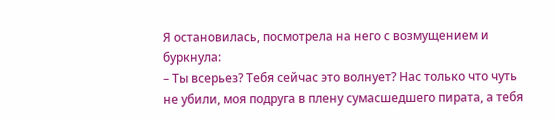Я остановилась, посмотрела на него с возмущением и буркнула:
– Ты всерьез? Тебя сейчас это волнует? Нас только что чуть не убили, моя подруга в плену сумасшедшего пирата, а тебя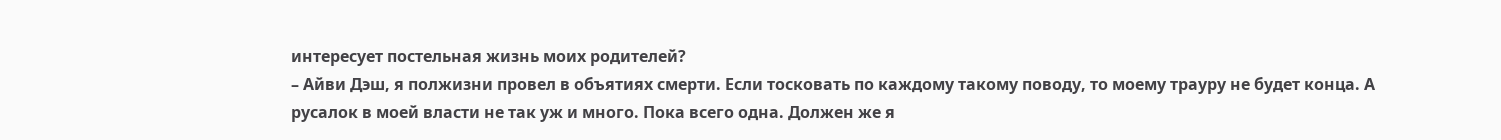интересует постельная жизнь моих родителей?
– Айви Дэш, я полжизни провел в объятиях смерти. Если тосковать по каждому такому поводу, то моему трауру не будет конца. А русалок в моей власти не так уж и много. Пока всего одна. Должен же я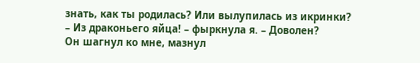знать, как ты родилась? Или вылупилась из икринки?
– Из драконьего яйца! – фыркнула я. – Доволен?
Он шагнул ко мне, мазнул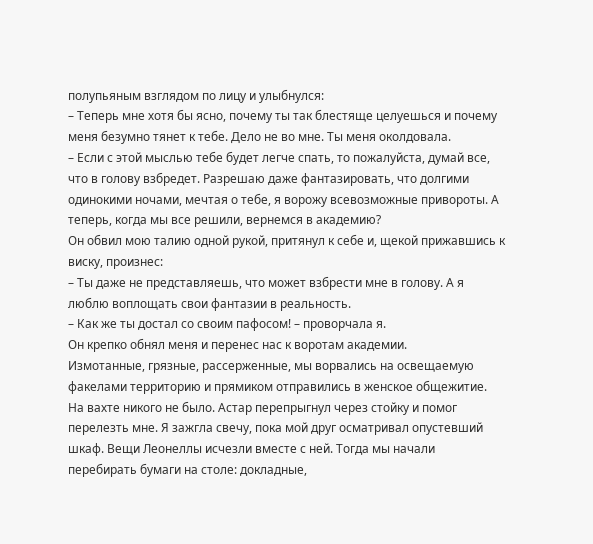полупьяным взглядом по лицу и улыбнулся:
– Теперь мне хотя бы ясно, почему ты так блестяще целуешься и почему меня безумно тянет к тебе. Дело не во мне. Ты меня околдовала.
– Если с этой мыслью тебе будет легче спать, то пожалуйста, думай все, что в голову взбредет. Разрешаю даже фантазировать, что долгими одинокими ночами, мечтая о тебе, я ворожу всевозможные привороты. А теперь, когда мы все решили, вернемся в академию?
Он обвил мою талию одной рукой, притянул к себе и, щекой прижавшись к виску, произнес:
– Ты даже не представляешь, что может взбрести мне в голову. А я люблю воплощать свои фантазии в реальность.
– Как же ты достал со своим пафосом! – проворчала я.
Он крепко обнял меня и перенес нас к воротам академии.
Измотанные, грязные, рассерженные, мы ворвались на освещаемую факелами территорию и прямиком отправились в женское общежитие.
На вахте никого не было. Астар перепрыгнул через стойку и помог перелезть мне. Я зажгла свечу, пока мой друг осматривал опустевший шкаф. Вещи Леонеллы исчезли вместе с ней. Тогда мы начали перебирать бумаги на столе: докладные,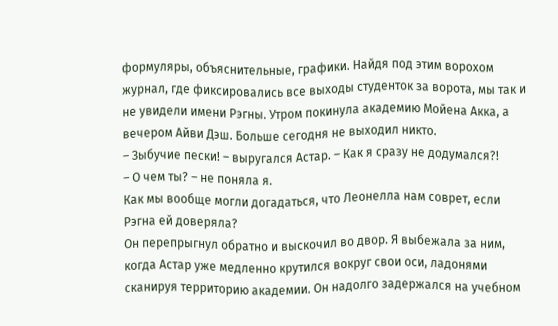формуляры, объяснительные, графики. Найдя под этим ворохом журнал, где фиксировались все выходы студенток за ворота, мы так и не увидели имени Рэгны. Утром покинула академию Мойена Акка, а вечером Айви Дэш. Больше сегодня не выходил никто.
– Зыбучие пески! – выругался Астар. – Как я сразу не додумался?!
– О чем ты? – не поняла я.
Как мы вообще могли догадаться, что Леонелла нам соврет, если Рэгна ей доверяла?
Он перепрыгнул обратно и выскочил во двор. Я выбежала за ним, когда Астар уже медленно крутился вокруг свои оси, ладонями сканируя территорию академии. Он надолго задержался на учебном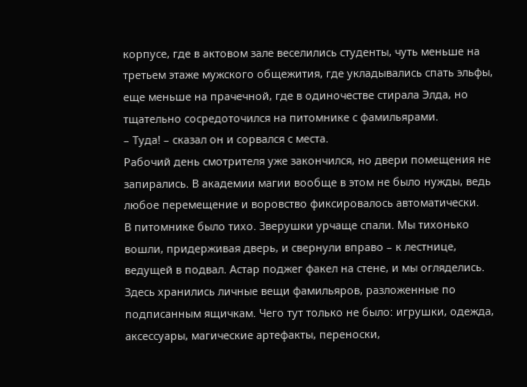корпусе, где в актовом зале веселились студенты, чуть меньше на третьем этаже мужского общежития, где укладывались спать эльфы, еще меньше на прачечной, где в одиночестве стирала Элда, но тщательно сосредоточился на питомнике с фамильярами.
– Туда! – сказал он и сорвался с места.
Рабочий день смотрителя уже закончился, но двери помещения не запирались. В академии магии вообще в этом не было нужды, ведь любое перемещение и воровство фиксировалось автоматически.
В питомнике было тихо. Зверушки урчаще спали. Мы тихонько вошли, придерживая дверь, и свернули вправо – к лестнице, ведущей в подвал. Астар поджег факел на стене, и мы огляделись. Здесь хранились личные вещи фамильяров, разложенные по подписанным ящичкам. Чего тут только не было: игрушки, одежда, аксессуары, магические артефакты, переноски,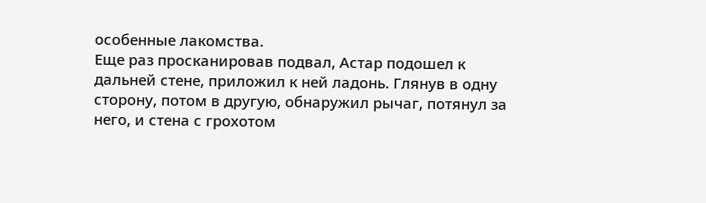особенные лакомства.
Еще раз просканировав подвал, Астар подошел к дальней стене, приложил к ней ладонь. Глянув в одну сторону, потом в другую, обнаружил рычаг, потянул за него, и стена с грохотом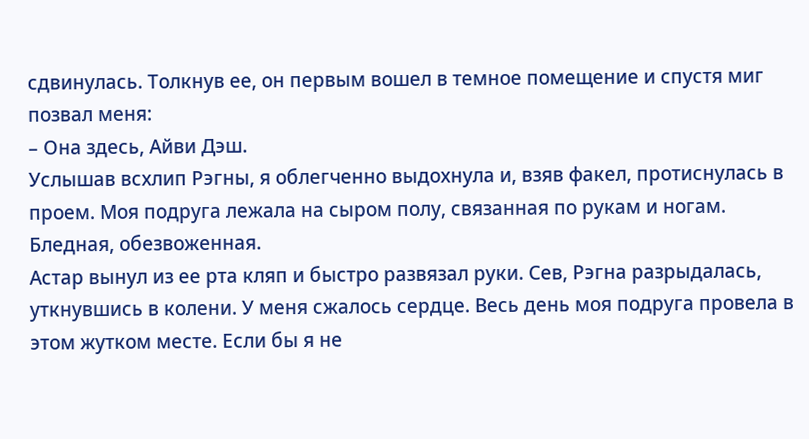сдвинулась. Толкнув ее, он первым вошел в темное помещение и спустя миг позвал меня:
– Она здесь, Айви Дэш.
Услышав всхлип Рэгны, я облегченно выдохнула и, взяв факел, протиснулась в проем. Моя подруга лежала на сыром полу, связанная по рукам и ногам. Бледная, обезвоженная.
Астар вынул из ее рта кляп и быстро развязал руки. Сев, Рэгна разрыдалась, уткнувшись в колени. У меня сжалось сердце. Весь день моя подруга провела в этом жутком месте. Если бы я не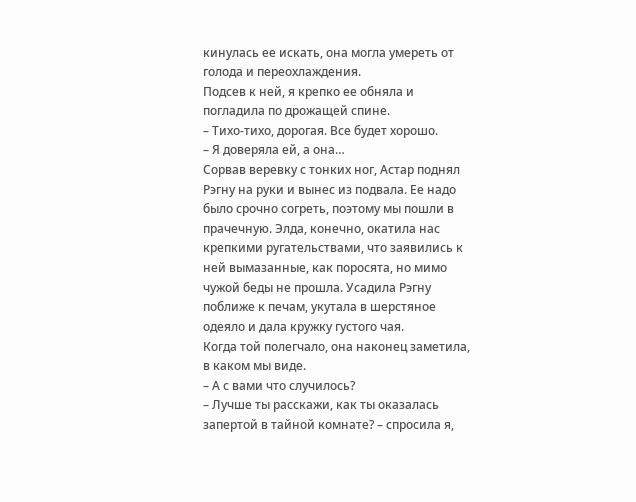кинулась ее искать, она могла умереть от голода и переохлаждения.
Подсев к ней, я крепко ее обняла и погладила по дрожащей спине.
– Тихо-тихо, дорогая. Все будет хорошо.
– Я доверяла ей, а она…
Сорвав веревку с тонких ног, Астар поднял Рэгну на руки и вынес из подвала. Ее надо было срочно согреть, поэтому мы пошли в прачечную. Элда, конечно, окатила нас крепкими ругательствами, что заявились к ней вымазанные, как поросята, но мимо чужой беды не прошла. Усадила Рэгну поближе к печам, укутала в шерстяное одеяло и дала кружку густого чая.
Когда той полегчало, она наконец заметила, в каком мы виде.
– А с вами что случилось?
– Лучше ты расскажи, как ты оказалась запертой в тайной комнате? – спросила я,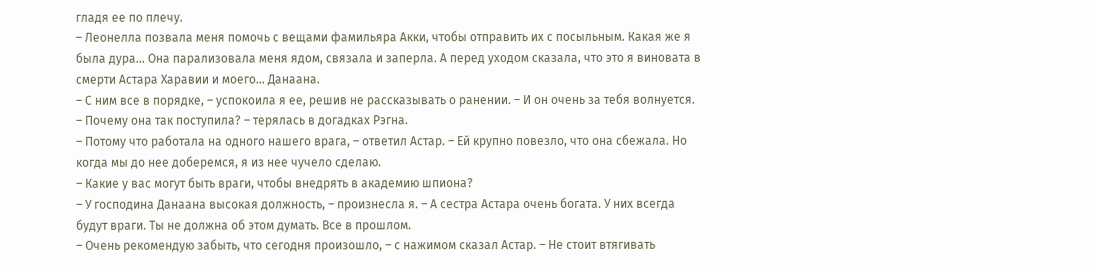гладя ее по плечу.
– Леонелла позвала меня помочь с вещами фамильяра Акки, чтобы отправить их с посыльным. Какая же я была дура… Она парализовала меня ядом, связала и заперла. А перед уходом сказала, что это я виновата в смерти Астара Харавии и моего… Данаана.
– С ним все в порядке, – успокоила я ее, решив не рассказывать о ранении. – И он очень за тебя волнуется.
– Почему она так поступила? – терялась в догадках Рэгна.
– Потому что работала на одного нашего врага, – ответил Астар. – Ей крупно повезло, что она сбежала. Но когда мы до нее доберемся, я из нее чучело сделаю.
– Какие у вас могут быть враги, чтобы внедрять в академию шпиона?
– У господина Данаана высокая должность, – произнесла я. – А сестра Астара очень богата. У них всегда будут враги. Ты не должна об этом думать. Все в прошлом.
– Очень рекомендую забыть, что сегодня произошло, – с нажимом сказал Астар. – Не стоит втягивать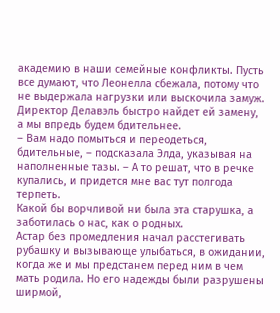академию в наши семейные конфликты. Пусть все думают, что Леонелла сбежала, потому что не выдержала нагрузки или выскочила замуж. Директор Делавэль быстро найдет ей замену, а мы впредь будем бдительнее.
– Вам надо помыться и переодеться, бдительные, – подсказала Элда, указывая на наполненные тазы. – А то решат, что в речке купались, и придется мне вас тут полгода терпеть.
Какой бы ворчливой ни была эта старушка, а заботилась о нас, как о родных.
Астар без промедления начал расстегивать рубашку и вызывающе улыбаться, в ожидании, когда же и мы предстанем перед ним в чем мать родила. Но его надежды были разрушены ширмой,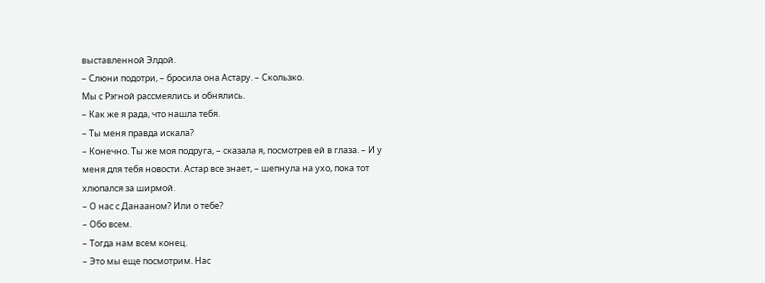выставленной Элдой.
– Слюни подотри, – бросила она Астару. – Скользко.
Мы с Рэгной рассмеялись и обнялись.
– Как же я рада, что нашла тебя.
– Ты меня правда искала?
– Конечно. Ты же моя подруга, – сказала я, посмотрев ей в глаза. – И у меня для тебя новости. Астар все знает, – шепнула на ухо, пока тот хлюпался за ширмой.
– О нас с Данааном? Или о тебе?
– Обо всем.
– Тогда нам всем конец.
– Это мы еще посмотрим. Нас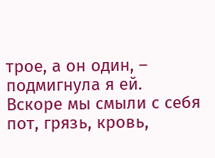трое, а он один, – подмигнула я ей.
Вскоре мы смыли с себя пот, грязь, кровь,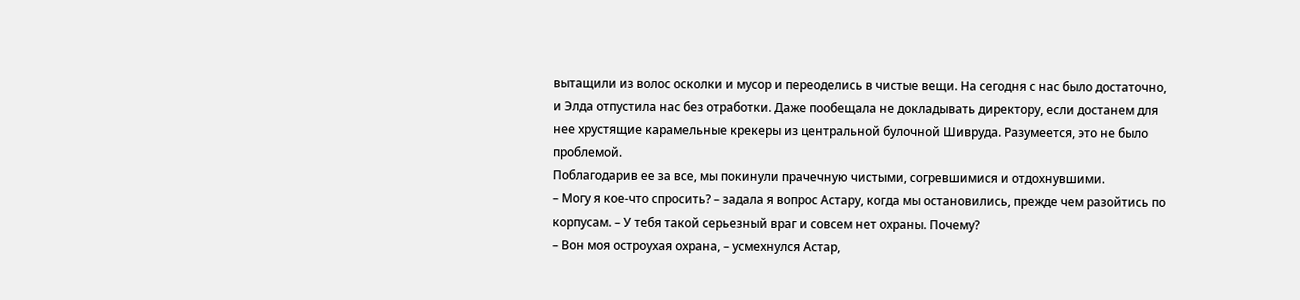вытащили из волос осколки и мусор и переоделись в чистые вещи. На сегодня с нас было достаточно, и Элда отпустила нас без отработки. Даже пообещала не докладывать директору, если достанем для нее хрустящие карамельные крекеры из центральной булочной Шивруда. Разумеется, это не было проблемой.
Поблагодарив ее за все, мы покинули прачечную чистыми, согревшимися и отдохнувшими.
– Могу я кое-что спросить? – задала я вопрос Астару, когда мы остановились, прежде чем разойтись по корпусам. – У тебя такой серьезный враг и совсем нет охраны. Почему?
– Вон моя остроухая охрана, – усмехнулся Астар,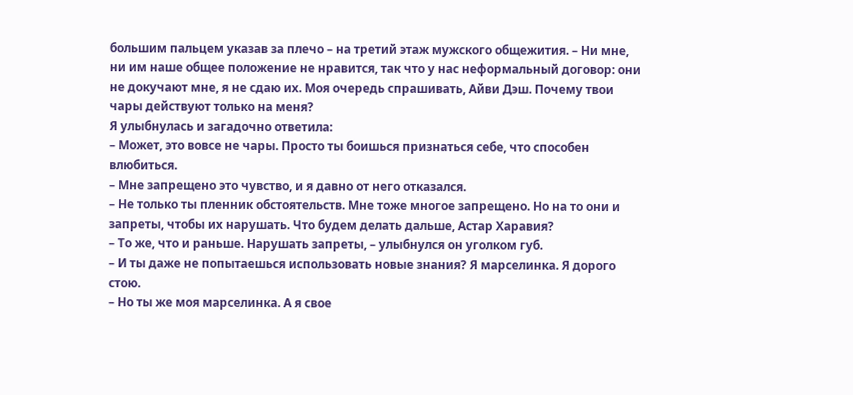большим пальцем указав за плечо – на третий этаж мужского общежития. – Ни мне, ни им наше общее положение не нравится, так что у нас неформальный договор: они не докучают мне, я не сдаю их. Моя очередь спрашивать, Айви Дэш. Почему твои чары действуют только на меня?
Я улыбнулась и загадочно ответила:
– Может, это вовсе не чары. Просто ты боишься признаться себе, что способен влюбиться.
– Мне запрещено это чувство, и я давно от него отказался.
– Не только ты пленник обстоятельств. Мне тоже многое запрещено. Но на то они и запреты, чтобы их нарушать. Что будем делать дальше, Астар Харавия?
– То же, что и раньше. Нарушать запреты, – улыбнулся он уголком губ.
– И ты даже не попытаешься использовать новые знания? Я марселинка. Я дорого стою.
– Но ты же моя марселинка. А я свое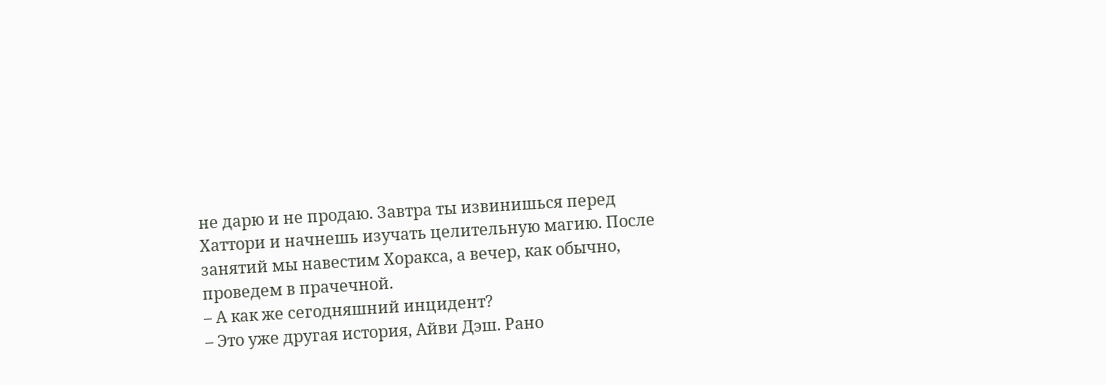не дарю и не продаю. Завтра ты извинишься перед Хаттори и начнешь изучать целительную магию. После занятий мы навестим Хоракса, а вечер, как обычно, проведем в прачечной.
– А как же сегодняшний инцидент?
– Это уже другая история, Айви Дэш. Рано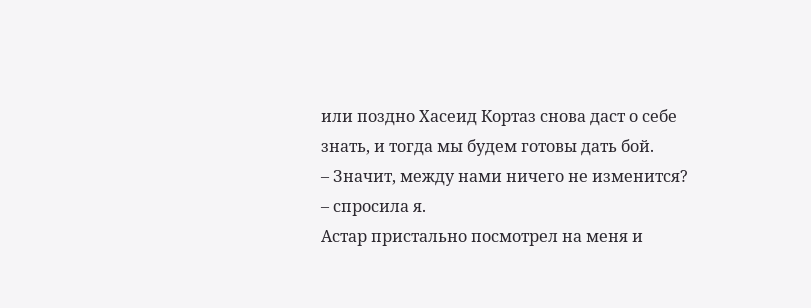или поздно Хасеид Кортаз снова даст о себе знать, и тогда мы будем готовы дать бой.
– Значит, между нами ничего не изменится? – спросила я.
Астар пристально посмотрел на меня и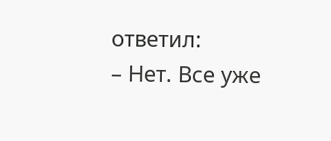ответил:
– Нет. Все уже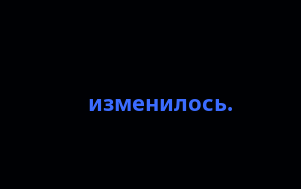изменилось.